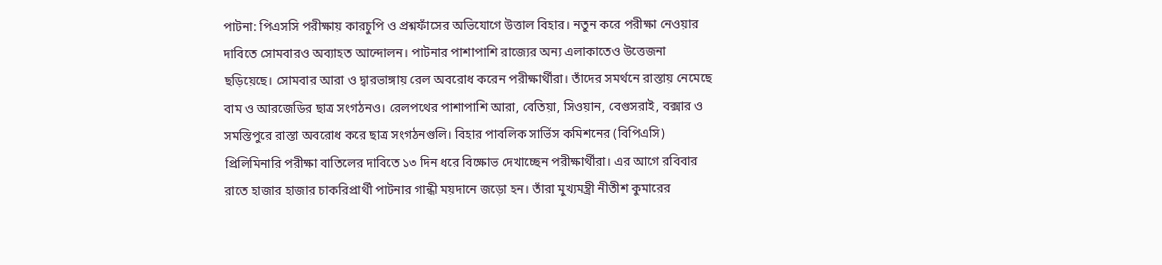পাটনা: পিএসসি পরীক্ষায় কারচুপি ও প্রশ্নফাঁসের অভিযোগে উত্তাল বিহার। নতুন করে পরীক্ষা নেওয়ার দাবিতে সোমবারও অব্যাহত আন্দোলন। পাটনার পাশাপাশি রাজ্যের অন্য এলাকাতেও উত্তেজনা ছড়িয়েছে। সোমবার আরা ও দ্বারভাঙ্গায় রেল অবরোধ করেন পরীক্ষার্থীরা। তাঁদের সমর্থনে রাস্তায় নেমেছে বাম ও আরজেডির ছাত্র সংগঠনও। রেলপথের পাশাপাশি আরা, বেতিয়া, সিওয়ান, বেগুসরাই, বক্সার ও সমস্তিপুরে রাস্তা অবরোধ করে ছাত্র সংগঠনগুলি। বিহার পাবলিক সার্ভিস কমিশনের (বিপিএসি) প্রিলিমিনারি পরীক্ষা বাতিলের দাবিতে ১৩ দিন ধরে বিক্ষোভ দেখাচ্ছেন পরীক্ষার্থীরা। এর আগে রবিবার রাতে হাজার হাজার চাকরিপ্রার্থী পাটনার গান্ধী ময়দানে জড়ো হন। তাঁরা মুখ্যমন্ত্রী নীতীশ কুমারের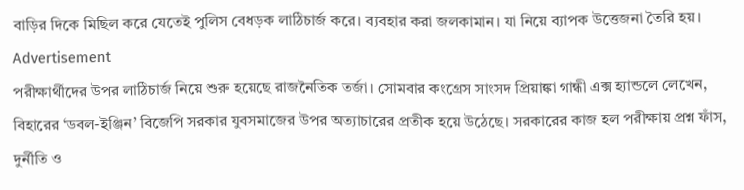বাড়ির দিকে মিছিল করে যেতেই পুলিস বেধড়ক লাঠিচার্জ করে। ব্যবহার করা জলকামান। যা নিয়ে ব্যাপক উত্তেজনা তৈরি হয়।
Advertisement
পরীক্ষার্থীদের উপর লাঠিচার্জ নিয়ে শুরু হয়েছে রাজনৈতিক তর্জা। সোমবার কংগ্রেস সাংসদ প্রিয়াঙ্কা গান্ধী এক্স হ্যান্ডলে লেখেন, বিহারের ‘ডবল-ইঞ্জিন’ বিজেপি সরকার যুবসমাজের উপর অত্যাচারের প্রতীক হয়ে উঠেছে। সরকারের কাজ হল পরীক্ষায় প্রশ্ন ফাঁস, দুর্নীতি ও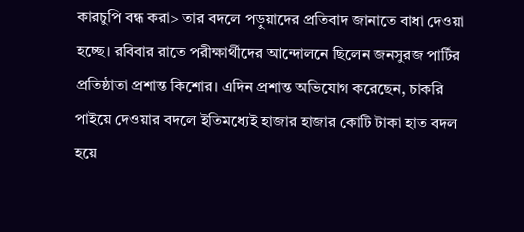কারচুপি বন্ধ করা> তার বদলে পড়ুয়াদের প্রতিবাদ জানাতে বাধা দেওয়া হচ্ছে। রবিবার রাতে পরীক্ষার্থীদের আন্দোলনে ছিলেন জনসুরজ পার্টির প্রতিষ্ঠাতা প্রশান্ত কিশোর। এদিন প্রশান্ত অভিযোগ করেছেন, চাকরি পাইয়ে দেওয়ার বদলে ইতিমধ্যেই হাজার হাজার কোটি টাকা হাত বদল হয়ে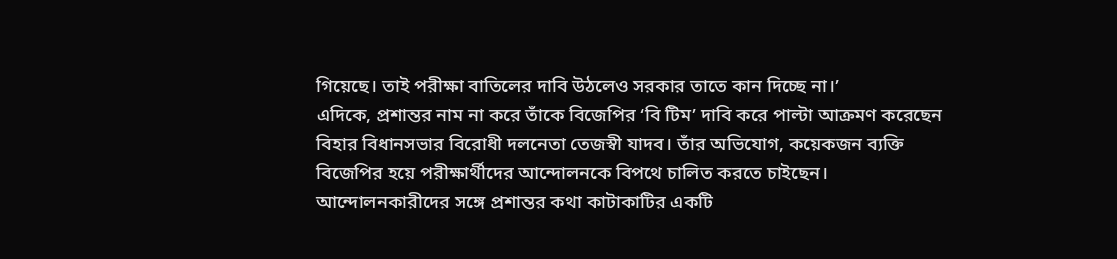গিয়েছে। তাই পরীক্ষা বাতিলের দাবি উঠলেও সরকার তাতে কান দিচ্ছে না।’
এদিকে, প্রশান্তর নাম না করে তাঁকে বিজেপির ‘বি টিম’ দাবি করে পাল্টা আক্রমণ করেছেন বিহার বিধানসভার বিরোধী দলনেতা তেজস্বী যাদব। তাঁর অভিযোগ, কয়েকজন ব্যক্তি বিজেপির হয়ে পরীক্ষার্থীদের আন্দোলনকে বিপথে চালিত করতে চাইছেন। আন্দোলনকারীদের সঙ্গে প্রশান্তর কথা কাটাকাটির একটি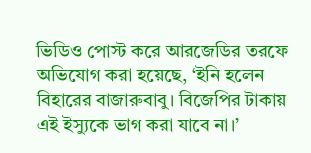ভিডিও পোস্ট করে আরজেডির তরফে অভিযোগ করা হয়েছে, ‘ইনি হলেন বিহারের বাজারুবাবু। বিজেপির টাকায় এই ইস্যুকে ভাগ করা যাবে না।’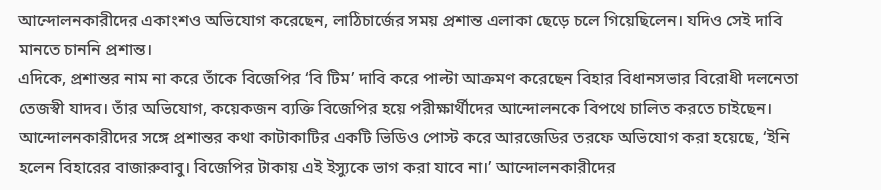আন্দোলনকারীদের একাংশও অভিযোগ করেছেন, লাঠিচার্জের সময় প্রশান্ত এলাকা ছেড়ে চলে গিয়েছিলেন। যদিও সেই দাবি মানতে চাননি প্রশান্ত।
এদিকে, প্রশান্তর নাম না করে তাঁকে বিজেপির ‘বি টিম’ দাবি করে পাল্টা আক্রমণ করেছেন বিহার বিধানসভার বিরোধী দলনেতা তেজস্বী যাদব। তাঁর অভিযোগ, কয়েকজন ব্যক্তি বিজেপির হয়ে পরীক্ষার্থীদের আন্দোলনকে বিপথে চালিত করতে চাইছেন। আন্দোলনকারীদের সঙ্গে প্রশান্তর কথা কাটাকাটির একটি ভিডিও পোস্ট করে আরজেডির তরফে অভিযোগ করা হয়েছে, ‘ইনি হলেন বিহারের বাজারুবাবু। বিজেপির টাকায় এই ইস্যুকে ভাগ করা যাবে না।’ আন্দোলনকারীদের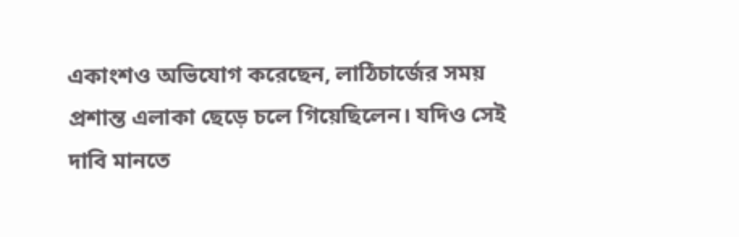একাংশও অভিযোগ করেছেন, লাঠিচার্জের সময় প্রশান্ত এলাকা ছেড়ে চলে গিয়েছিলেন। যদিও সেই দাবি মানতে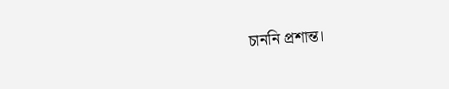চাননি প্রশান্ত।